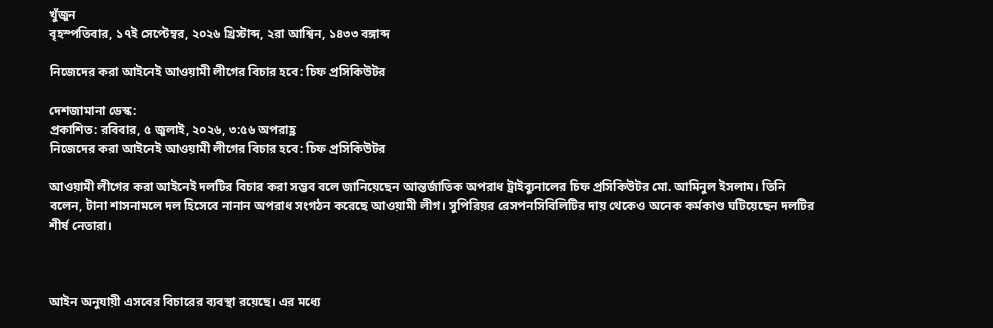খুঁজুন
বৃহস্পতিবার, ১৭ই সেপ্টেম্বর, ২০২৬ খ্রিস্টাব্দ, ২রা আশ্বিন, ১৪৩৩ বঙ্গাব্দ

নিজেদের করা আইনেই আওয়ামী লীগের বিচার হবে: চিফ প্রসিকিউটর

দেশজামানা ডেস্ক:
প্রকাশিত: রবিবার, ৫ জুলাই, ২০২৬, ৩:৫৬ অপরাহ্ণ
নিজেদের করা আইনেই আওয়ামী লীগের বিচার হবে: চিফ প্রসিকিউটর

আওয়ামী লীগের করা আইনেই দলটির বিচার করা সম্ভব বলে জানিয়েছেন আন্তর্জাতিক অপরাধ ট্রাইব্যুনালের চিফ প্রসিকিউটর মো. আমিনুল ইসলাম। তিনি বলেন, টানা শাসনামলে দল হিসেবে নানান অপরাধ সংগঠন করেছে আওয়ামী লীগ। সুপিরিয়র রেসপনসিবিলিটির দায় থেকেও অনেক কর্মকাণ্ড ঘটিয়েছেন দলটির শীর্ষ নেতারা।



আইন অনুযায়ী এসবের বিচারের ব্যবস্থা রয়েছে। এর মধ্যে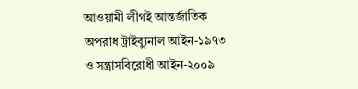আওয়ামী লীগই আন্তর্জাতিক অপরাধ ট্রাইব্যুনাল আইন-১৯৭৩ ও সন্ত্রাসবিরোধী আইন-২০০৯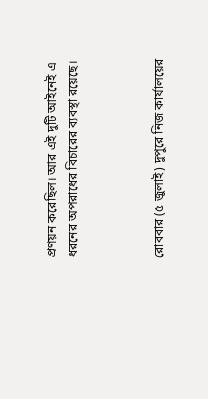প্রণয়ন করেছিল। আর এই দুটি আইনেই এ ধরনের অপরাধের বিচারের ব্যবস্থা রয়েছে।



রোববার (৫ জুলাই) দুপুরে নিজ কার্যালয়ের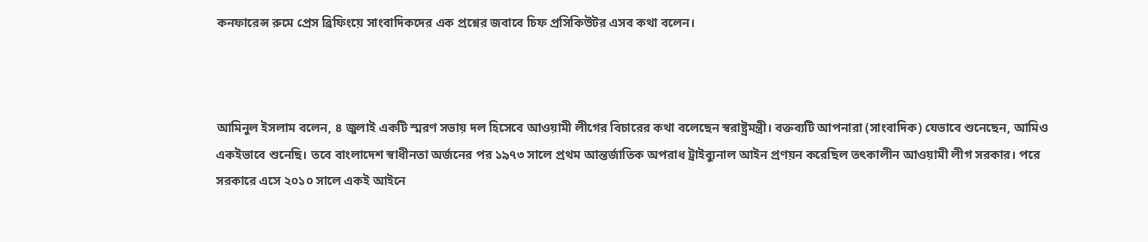কনফারেন্স রুমে প্রেস ব্রিফিংয়ে সাংবাদিকদের এক প্রশ্নের জবাবে চিফ প্রসিকিউটর এসব কথা বলেন।



আমিনুল ইসলাম বলেন, ৪ জুলাই একটি স্মরণ সভায় দল হিসেবে আওয়ামী লীগের বিচারের কথা বলেছেন স্বরাষ্ট্রমন্ত্রী। বক্তব্যটি আপনারা (সাংবাদিক) যেভাবে শুনেছেন, আমিও একইভাবে শুনেছি। তবে বাংলাদেশ স্বাধীনতা অর্জনের পর ১৯৭৩ সালে প্রথম আন্তর্জাতিক অপরাধ ট্রাইব্যুনাল আইন প্রণয়ন করেছিল তৎকালীন আওয়ামী লীগ সরকার। পরে সরকারে এসে ২০১০ সালে একই আইনে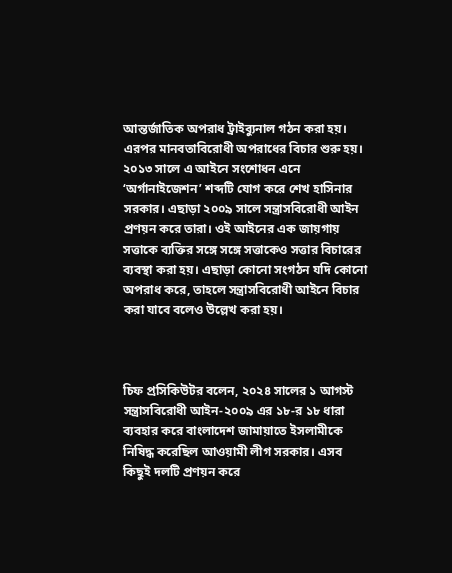আন্তর্জাতিক অপরাধ ট্রাইব্যুনাল গঠন করা হয়। এরপর মানবতাবিরোধী অপরাধের বিচার শুরু হয়। ২০১৩ সালে এ আইনে সংশোধন এনে ‘অর্গানাইজেশন’ শব্দটি যোগ করে শেখ হাসিনার সরকার। এছাড়া ২০০৯ সালে সন্ত্রাসবিরোধী আইন প্রণয়ন করে তারা। ওই আইনের এক জায়গায় সত্তাকে ব্যক্তির সঙ্গে সঙ্গে সত্তাকেও সত্তার বিচারের ব্যবস্থা করা হয়। এছাড়া কোনো সংগঠন যদি কোনো অপরাধ করে, তাহলে সন্ত্রাসবিরোধী আইনে বিচার করা যাবে বলেও উল্লেখ করা হয়।



চিফ প্রসিকিউটর বলেন, ২০২৪ সালের ১ আগস্ট সন্ত্রাসবিরোধী আইন-২০০৯ এর ১৮-র ১৮ ধারা ব্যবহার করে বাংলাদেশ জামায়াতে ইসলামীকে নিষিদ্ধ করেছিল আওয়ামী লীগ সরকার। এসব কিছুই দলটি প্রণয়ন করে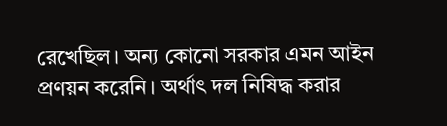রেখেছিল। অন্য কোনো সরকার এমন আইন প্রণয়ন করেনি। অর্থাৎ দল নিষিদ্ধ করার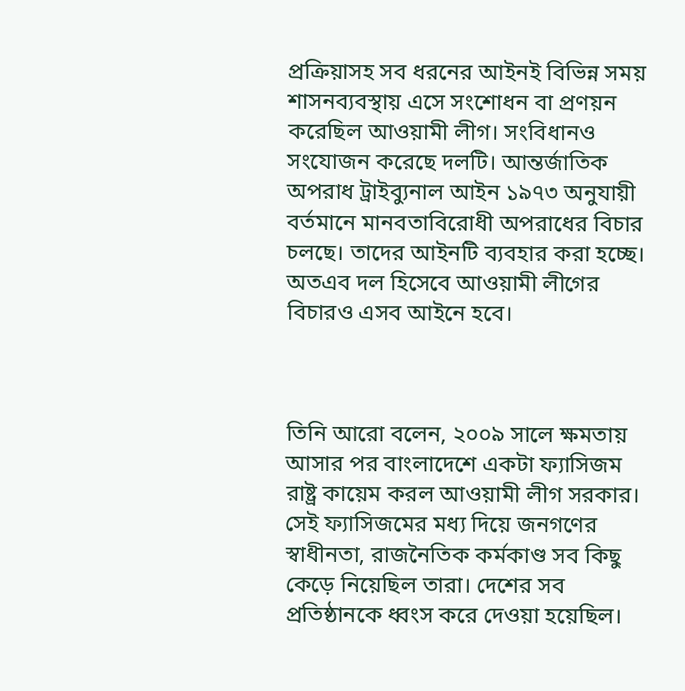প্রক্রিয়াসহ সব ধরনের আইনই বিভিন্ন সময় শাসনব্যবস্থায় এসে সংশোধন বা প্রণয়ন করেছিল আওয়ামী লীগ। সংবিধানও সংযোজন করেছে দলটি। আন্তর্জাতিক অপরাধ ট্রাইব্যুনাল আইন ১৯৭৩ অনুযায়ী বর্তমানে মানবতাবিরোধী অপরাধের বিচার চলছে। তাদের আইনটি ব্যবহার করা হচ্ছে। অতএব দল হিসেবে আওয়ামী লীগের বিচারও এসব আইনে হবে।



তিনি আরো বলেন, ২০০৯ সালে ক্ষমতায় আসার পর বাংলাদেশে একটা ফ্যাসিজম রাষ্ট্র কায়েম করল আওয়ামী লীগ সরকার। সেই ফ্যাসিজমের মধ্য দিয়ে জনগণের স্বাধীনতা, রাজনৈতিক কর্মকাণ্ড সব কিছু কেড়ে নিয়েছিল তারা। দেশের সব প্রতিষ্ঠানকে ধ্বংস করে দেওয়া হয়েছিল।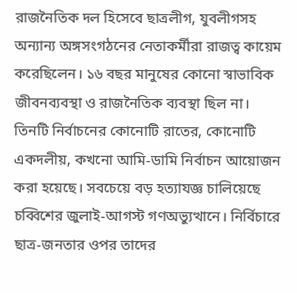রাজনৈতিক দল হিসেবে ছাত্রলীগ, যুবলীগসহ অন্যান্য অঙ্গসংগঠনের নেতাকর্মীরা রাজত্ব কায়েম করেছিলেন। ১৬ বছর মানুষের কোনো স্বাভাবিক জীবনব্যবস্থা ও রাজনৈতিক ব্যবস্থা ছিল না। তিনটি নির্বাচনের কোনোটি রাতের, কোনোটি একদলীয়, কখনো আমি-ডামি নির্বাচন আয়োজন করা হয়েছে। সবচেয়ে বড় হত্যাযজ্ঞ চালিয়েছে চব্বিশের জুলাই-আগস্ট গণঅভ্যুত্থানে। নির্বিচারে ছাত্র-জনতার ওপর তাদের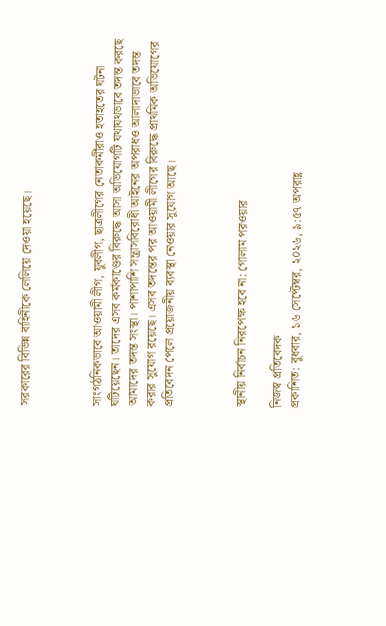সরকারের বিভিন্ন বাহিনীকে লেলিয়ে দেওয়া হয়েছে।



সাংগঠনিকভাবে আওয়ামী লীগ, যুবলীগ, ছাত্রলীগের নেতাকর্মীরাও হতাহতের ঘটনা ঘটিয়েছেন। তাদের এসব কর্মকাণ্ডের বিরুদ্ধে আসা অভিযোগটি যথাযথভাবে তদন্ত করছে আমাদের তদন্ত সংস্থা। পাশাপাশি সন্ত্রাসবিরোধী আইনের অপরাধও আলাদাভাবে তদন্ত করার সুযোগ রয়েছে। এসব তদন্তের পর আওয়ামী লীগের বিরুদ্ধে প্রাথমিক অভিযোগের প্রতিবেদন পেলে প্রয়োজনীয় ব্যবস্থা নেওয়ার সুযোগ আছে।



স্থানীয় নির্বাচন নিরপেক্ষ হবে না: গোলাম পরওয়ার

নিজস্ব প্রতিবেদক
প্রকাশিত: বুধবার, ১৬ সেপ্টেম্বর, ২০২৬, ৯:৫৭ অপরাহ্ণ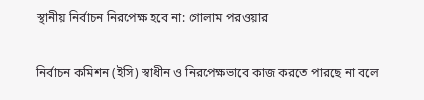স্থানীয় নির্বাচন নিরপেক্ষ হবে না: গোলাম পরওয়ার

নির্বাচন কমিশন (ইসি) স্বাধীন ও নিরপেক্ষভাবে কাজ করতে পারছে না বলে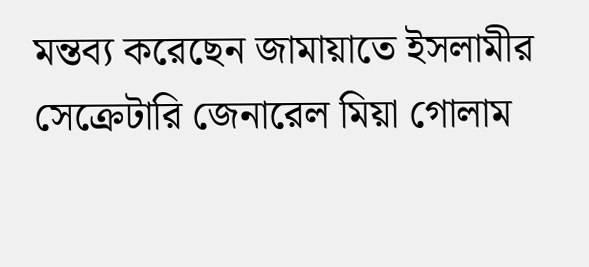মন্তব্য করেছেন জামায়াতে ইসলামীর সেক্রেটারি জেনারেল মিয়া গোলাম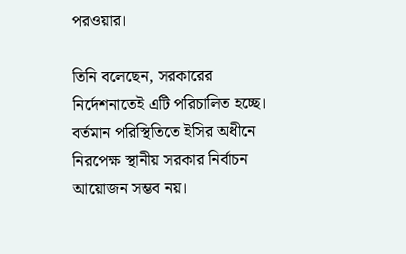পরওয়ার।

তিনি বলেছেন, সরকারের নির্দেশনাতেই এটি পরিচালিত হচ্ছে। বর্তমান পরিস্থিতিতে ইসির অধীনে নিরপেক্ষ স্থানীয় সরকার নির্বাচন আয়োজন সম্ভব নয়।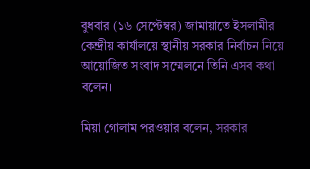বুধবার (১৬ সেপ্টেম্বর) জামায়াতে ইসলামীর কেন্দ্রীয় কার্যালয়ে স্থানীয় সরকার নির্বাচন নিয়ে আয়োজিত সংবাদ সম্মেলনে তিনি এসব কথা বলেন।

মিয়া গোলাম পরওয়ার বলেন, সরকার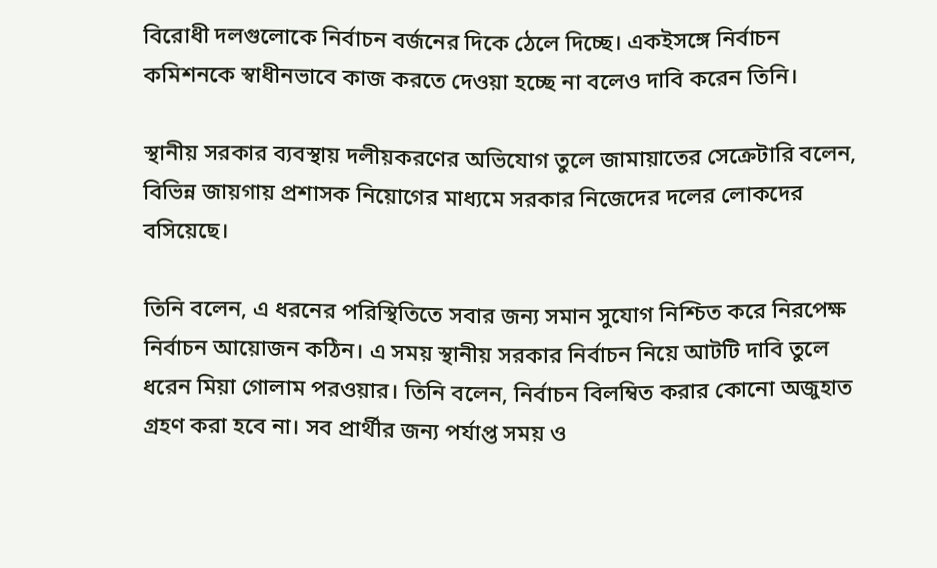বিরোধী দলগুলোকে নির্বাচন বর্জনের দিকে ঠেলে দিচ্ছে। একইসঙ্গে নির্বাচন কমিশনকে স্বাধীনভাবে কাজ করতে দেওয়া হচ্ছে না বলেও দাবি করেন তিনি।

স্থানীয় সরকার ব্যবস্থায় দলীয়করণের অভিযোগ তুলে জামায়াতের সেক্রেটারি বলেন, বিভিন্ন জায়গায় প্রশাসক নিয়োগের মাধ্যমে সরকার নিজেদের দলের লোকদের বসিয়েছে।

তিনি বলেন, এ ধরনের পরিস্থিতিতে সবার জন্য সমান সুযোগ নিশ্চিত করে নিরপেক্ষ নির্বাচন আয়োজন কঠিন। এ সময় স্থানীয় সরকার নির্বাচন নিয়ে আটটি দাবি তুলে ধরেন মিয়া গোলাম পরওয়ার। তিনি বলেন, নির্বাচন বিলম্বিত করার কোনো অজুহাত গ্রহণ করা হবে না। সব প্রার্থীর জন্য পর্যাপ্ত সময় ও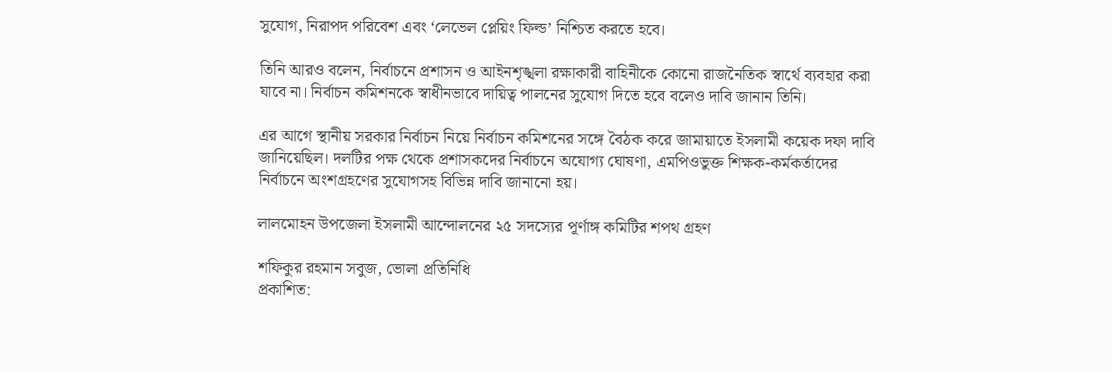সুযোগ, নিরাপদ পরিবেশ এবং ‘লেভেল প্লেয়িং ফিল্ড’ নিশ্চিত করতে হবে।

তিনি আরও বলেন, নির্বাচনে প্রশাসন ও আইনশৃঙ্খলা রক্ষাকারী বাহিনীকে কোনো রাজনৈতিক স্বার্থে ব্যবহার করা যাবে না। নির্বাচন কমিশনকে স্বাধীনভাবে দায়িত্ব পালনের সুযোগ দিতে হবে বলেও দাবি জানান তিনি।

এর আগে স্থানীয় সরকার নির্বাচন নিয়ে নির্বাচন কমিশনের সঙ্গে বৈঠক করে জামায়াতে ইসলামী কয়েক দফা দাবি জানিয়েছিল। দলটির পক্ষ থেকে প্রশাসকদের নির্বাচনে অযোগ্য ঘোষণা, এমপিওভুক্ত শিক্ষক-কর্মকর্তাদের নির্বাচনে অংশগ্রহণের সুযোগসহ বিভিন্ন দাবি জানানো হয়।

লালমোহন উপজেলা ইসলামী আন্দোলনের ২৫ সদস্যের পূর্ণাঙ্গ কমিটির শপথ গ্রহণ

শফিকুর রহমান সবুজ, ভোলা প্রতিনিধি
প্রকাশিত: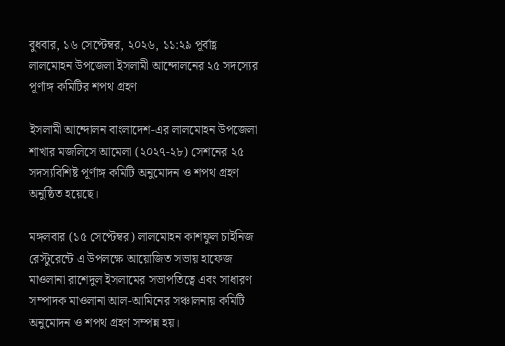বুধবার, ১৬ সেপ্টেম্বর, ২০২৬, ১১:২৯ পূর্বাহ্ণ
লালমোহন উপজেলা ইসলামী আন্দোলনের ২৫ সদস্যের পূর্ণাঙ্গ কমিটির শপথ গ্রহণ

ইসলামী আন্দোলন বাংলাদেশ-এর লালমোহন উপজেলা শাখার মজলিসে আমেলা (২০২৭-২৮) সেশনের ২৫ সদস্যবিশিষ্ট পূর্ণাঙ্গ কমিটি অনুমোদন ও শপথ গ্রহণ অনুষ্ঠিত হয়েছে।

মঙ্গলবার (১৫ সেপ্টেম্বর) লালমোহন কাশফুল চাইনিজ রেস্টুরেন্টে এ উপলক্ষে আয়োজিত সভায় হাফেজ মাওলানা রাশেদুল ইসলামের সভাপতিত্বে এবং সাধারণ সম্পাদক মাওলানা আল-আমিনের সঞ্চালনায় কমিটি অনুমোদন ও শপথ গ্রহণ সম্পন্ন হয়।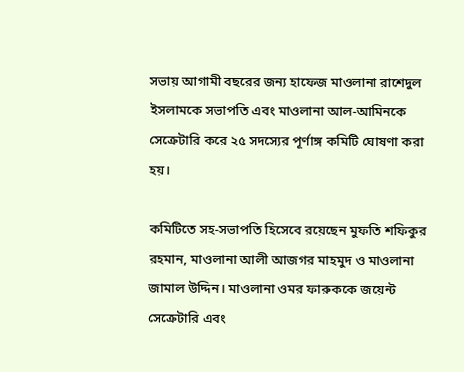সভায় আগামী বছরের জন্য হাফেজ মাওলানা রাশেদুল ইসলামকে সভাপতি এবং মাওলানা আল-আমিনকে সেক্রেটারি করে ২৫ সদস্যের পূর্ণাঙ্গ কমিটি ঘোষণা করা হয়।

কমিটিতে সহ-সভাপতি হিসেবে রয়েছেন মুফতি শফিকুর রহমান, মাওলানা আলী আজগর মাহমুদ ও মাওলানা জামাল উদ্দিন। মাওলানা ওমর ফারুককে জয়েন্ট সেক্রেটারি এবং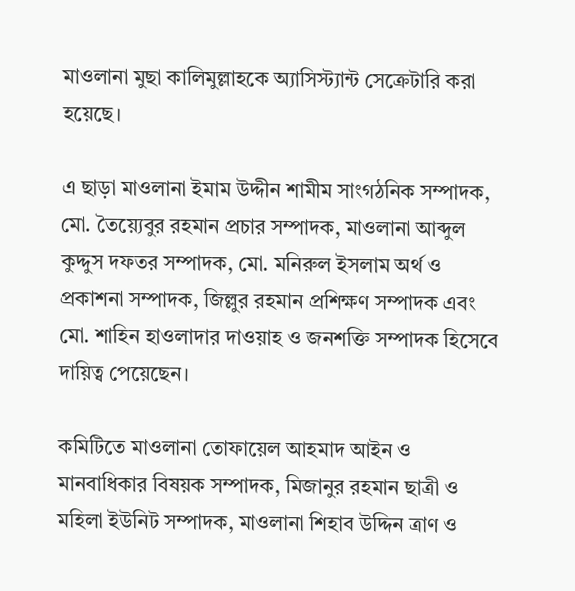মাওলানা মুছা কালিমুল্লাহকে অ্যাসিস্ট্যান্ট সেক্রেটারি করা হয়েছে।

এ ছাড়া মাওলানা ইমাম উদ্দীন শামীম সাংগঠনিক সম্পাদক, মো. তৈয়্যেবুর রহমান প্রচার সম্পাদক, মাওলানা আব্দুল কুদ্দুস দফতর সম্পাদক, মো. মনিরুল ইসলাম অর্থ ও প্রকাশনা সম্পাদক, জিল্লুর রহমান প্রশিক্ষণ সম্পাদক এবং মো. শাহিন হাওলাদার দাওয়াহ ও জনশক্তি সম্পাদক হিসেবে দায়িত্ব পেয়েছেন।

কমিটিতে মাওলানা তোফায়েল আহমাদ আইন ও মানবাধিকার বিষয়ক সম্পাদক, মিজানুর রহমান ছাত্রী ও মহিলা ইউনিট সম্পাদক, মাওলানা শিহাব উদ্দিন ত্রাণ ও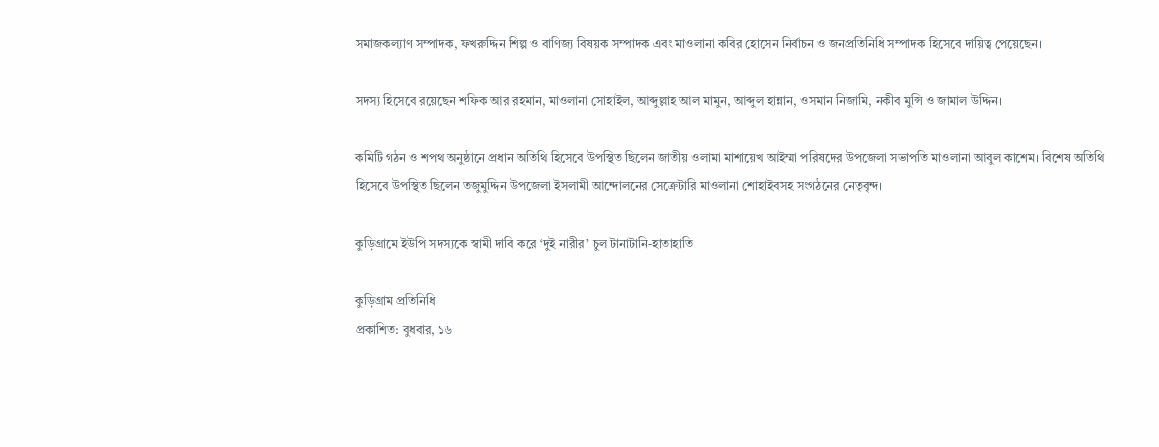সমাজকল্যাণ সম্পাদক, ফখরুদ্দিন শিল্প ও বাণিজ্য বিষয়ক সম্পাদক এবং মাওলানা কবির হোসেন নির্বাচন ও জনপ্রতিনিধি সম্পাদক হিসেবে দায়িত্ব পেয়েছেন।

সদস্য হিসেবে রয়েছেন শফিক আর রহমান, মাওলানা সোহাইল, আব্দুল্লাহ আল মামুন, আব্দুল হান্নান, ওসমান নিজামি, নকীব মুন্সি ও জামাল উদ্দিন।

কমিটি গঠন ও শপথ অনুষ্ঠানে প্রধান অতিথি হিসেবে উপস্থিত ছিলেন জাতীয় ওলামা মাশায়েখ আইম্মা পরিষদের উপজেলা সভাপতি মাওলানা আবুল কাশেম। বিশেষ অতিথি হিসেবে উপস্থিত ছিলেন তজুমুদ্দিন উপজেলা ইসলামী আন্দোলনের সেক্রেটারি মাওলানা শোহাইবসহ সংগঠনের নেতৃবৃন্দ।

কুড়িগ্রামে ইউপি সদস্যকে স্বামী দাবি করে ‘দুই নারীর’ চুল টানাটানি-হাতাহাতি

কুড়িগ্রাম প্রতিনিধি
প্রকাশিত: বুধবার, ১৬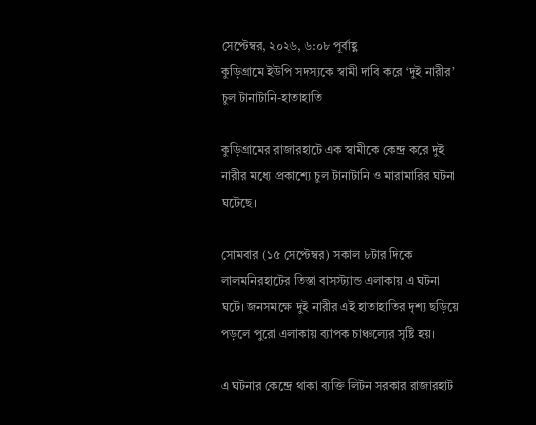সেপ্টেম্বর, ২০২৬, ৬:০৮ পূর্বাহ্ণ
কুড়িগ্রামে ইউপি সদস্যকে স্বামী দাবি করে ‘দুই নারীর’ চুল টানাটানি-হাতাহাতি

কুড়িগ্রামের রাজারহাটে এক স্বামীকে কেন্দ্র করে দুই নারীর মধ্যে প্রকাশ্যে চুল টানাটানি ও মারামারির ঘটনা ঘটেছে।

সোমবার (১৫ সেপ্টেম্বর) সকাল ৮টার দিকে লালমনিরহাটের তিস্তা বাসস্ট্যান্ড এলাকায় এ ঘটনা ঘটে। জনসমক্ষে দুই নারীর এই হাতাহাতির দৃশ্য ছড়িয়ে পড়লে পুরো এলাকায় ব্যাপক চাঞ্চল্যের সৃষ্টি হয়।

এ ঘটনার কেন্দ্রে থাকা ব্যক্তি লিটন সরকার রাজারহাট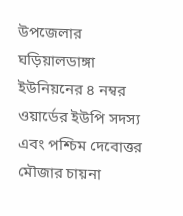উপজেলার ঘড়িয়ালডাঙ্গা ইউনিয়নের ৪ নম্বর ওয়ার্ডের ইউপি সদস্য এবং পশ্চিম দেবোত্তর মৌজার চায়না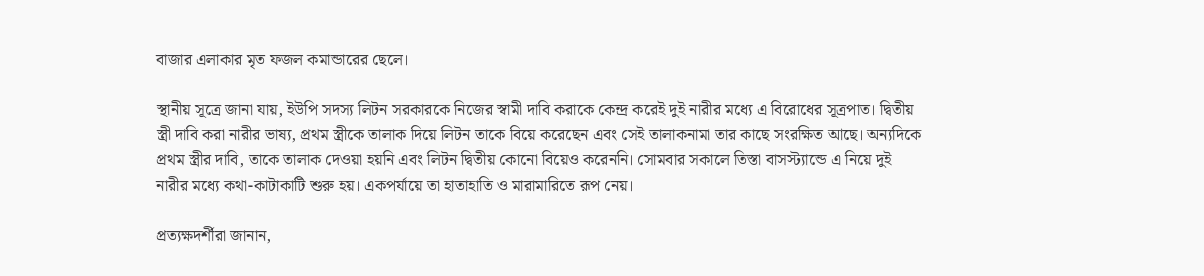বাজার এলাকার মৃত ফজল কমান্ডারের ছেলে।

স্থানীয় সূত্রে জানা যায়, ইউপি সদস্য লিটন সরকারকে নিজের স্বামী দাবি করাকে কেন্দ্র করেই দুই নারীর মধ্যে এ বিরোধের সূত্রপাত। দ্বিতীয় স্ত্রী দাবি করা নারীর ভাষ্য, প্রথম স্ত্রীকে তালাক দিয়ে লিটন তাকে বিয়ে করেছেন এবং সেই তালাকনামা তার কাছে সংরক্ষিত আছে। অন্যদিকে প্রথম স্ত্রীর দাবি, তাকে তালাক দেওয়া হয়নি এবং লিটন দ্বিতীয় কোনো বিয়েও করেননি। সোমবার সকালে তিস্তা বাসস্ট্যান্ডে এ নিয়ে দুই নারীর মধ্যে কথা-কাটাকাটি শুরু হয়। একপর্যায়ে তা হাতাহাতি ও মারামারিতে রূপ নেয়।

প্রত্যক্ষদর্শীরা জানান,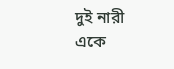দুই নারী একে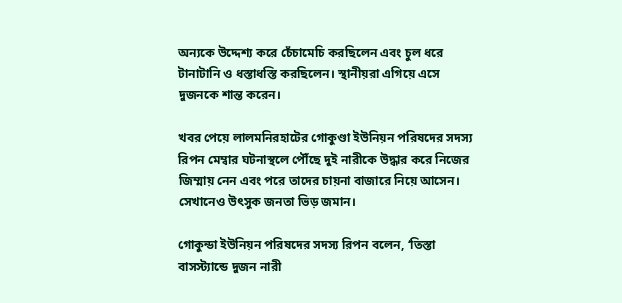অন্যকে উদ্দেশ্য করে চেঁচামেচি করছিলেন এবং চুল ধরে টানাটানি ও ধস্তাধস্তি করছিলেন। স্থানীয়রা এগিয়ে এসে দুজনকে শান্ত করেন।

খবর পেয়ে লালমনিরহাটের গোকুণ্ডা ইউনিয়ন পরিষদের সদস্য রিপন মেম্বার ঘটনাস্থলে পৌঁছে দুই নারীকে উদ্ধার করে নিজের জিম্মায় নেন এবং পরে তাদের চায়না বাজারে নিয়ে আসেন। সেখানেও উৎসুক জনতা ভিড় জমান।

গোকুন্ডা ইউনিয়ন পরিষদের সদস্য রিপন বলেন, ‘তিস্তা বাসস্ট্যান্ডে দুজন নারী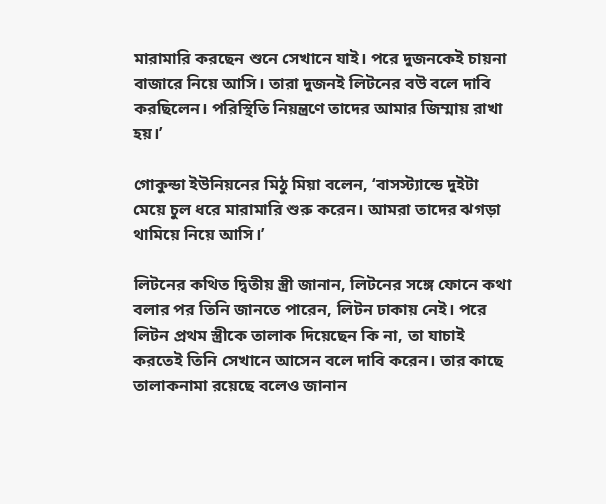মারামারি করছেন শুনে সেখানে যাই। পরে দুজনকেই চায়না বাজারে নিয়ে আসি। তারা দুজনই লিটনের বউ বলে দাবি করছিলেন। পরিস্থিতি নিয়ন্ত্রণে তাদের আমার জিম্মায় রাখা হয়।’

গোকুন্ডা ইউনিয়নের মিঠু মিয়া বলেন, ‘বাসস্ট্যান্ডে দুইটা মেয়ে চুল ধরে মারামারি শুরু করেন। আমরা তাদের ঝগড়া থামিয়ে নিয়ে আসি।’

লিটনের কথিত দ্বিতীয় স্ত্রী জানান, লিটনের সঙ্গে ফোনে কথা বলার পর তিনি জানতে পারেন, লিটন ঢাকায় নেই। পরে লিটন প্রথম স্ত্রীকে তালাক দিয়েছেন কি না, তা যাচাই করতেই তিনি সেখানে আসেন বলে দাবি করেন। তার কাছে তালাকনামা রয়েছে বলেও জানান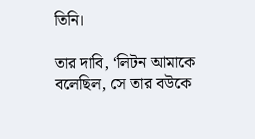তিনি।

তার দাবি, ‘লিটন আমাকে বলেছিল, সে তার বউকে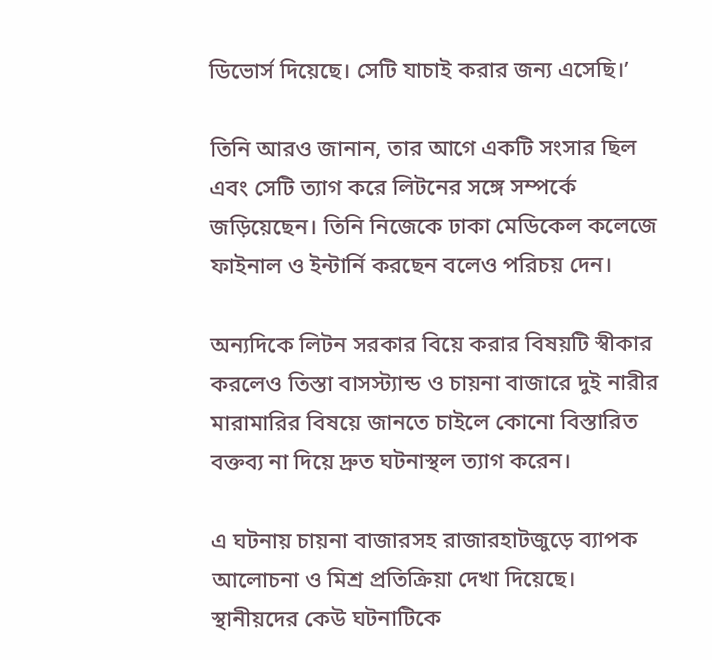ডিভোর্স দিয়েছে। সেটি যাচাই করার জন্য এসেছি।’

তিনি আরও জানান, তার আগে একটি সংসার ছিল এবং সেটি ত্যাগ করে লিটনের সঙ্গে সম্পর্কে জড়িয়েছেন। তিনি নিজেকে ঢাকা মেডিকেল কলেজে ফাইনাল ও ইন্টার্নি করছেন বলেও পরিচয় দেন।

অন্যদিকে লিটন সরকার বিয়ে করার বিষয়টি স্বীকার করলেও তিস্তা বাসস্ট্যান্ড ও চায়না বাজারে দুই নারীর মারামারির বিষয়ে জানতে চাইলে কোনো বিস্তারিত বক্তব্য না দিয়ে দ্রুত ঘটনাস্থল ত্যাগ করেন।

এ ঘটনায় চায়না বাজারসহ রাজারহাটজুড়ে ব্যাপক আলোচনা ও মিশ্র প্রতিক্রিয়া দেখা দিয়েছে। স্থানীয়দের কেউ ঘটনাটিকে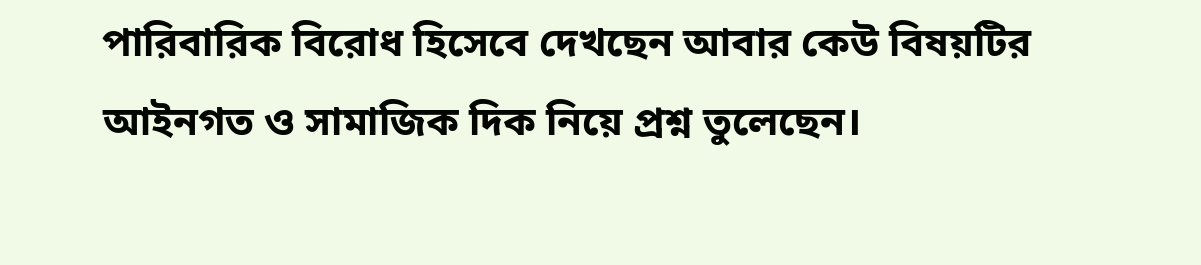পারিবারিক বিরোধ হিসেবে দেখছেন আবার কেউ বিষয়টির আইনগত ও সামাজিক দিক নিয়ে প্রশ্ন তুলেছেন।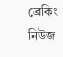ব্রেকিং নিউজ